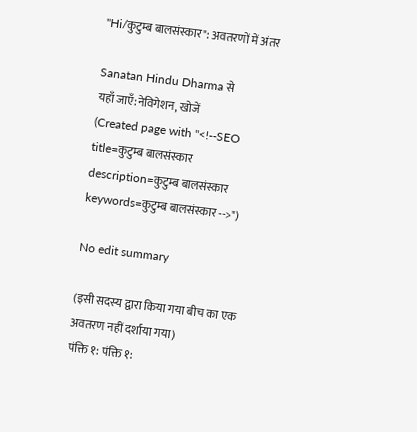"Hi/कुटुम्ब बालसंस्कार": अवतरणों में अंतर

Sanatan Hindu Dharma से
यहाँ जाएँ:नेविगेशन, खोजें
(Created page with "<!--SEO title=कुटुम्ब बालसंस्कार description=कुटुम्ब बालसंस्कार keywords=कुटुम्ब बालसंस्कार -->")

No edit summary

(इसी सदस्य द्वारा किया गया बीच का एक अवतरण नहीं दर्शाया गया)
पंक्ति १: पंक्ति १: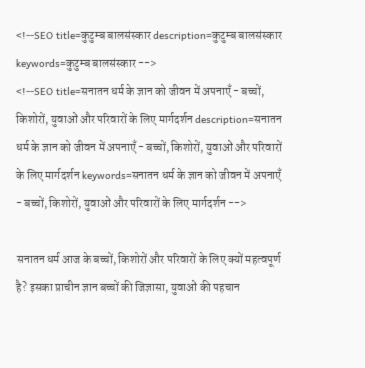<!--SEO title=कुटुम्ब बालसंस्कार description=कुटुम्ब बालसंस्कार keywords=कुटुम्ब बालसंस्कार -->
<!--SEO title=सनातन धर्म के ज्ञान को जीवन में अपनाएँ - बच्चों, किशोरों, युवाओं और परिवारों के लिए मार्गदर्शन description=सनातन धर्म के ज्ञान को जीवन में अपनाएँ - बच्चों, किशोरों, युवाओं और परिवारों के लिए मार्गदर्शन keywords=सनातन धर्म के ज्ञान को जीवन में अपनाएँ - बच्चों, किशोरों, युवाओं और परिवारों के लिए मार्गदर्शन -->

सनातन धर्म आज के बच्चों, किशोरों और परिवारों के लिए क्यों महत्वपूर्ण है? इसका प्राचीन ज्ञान बच्चों की जिज्ञासा, युवाओं की पहचान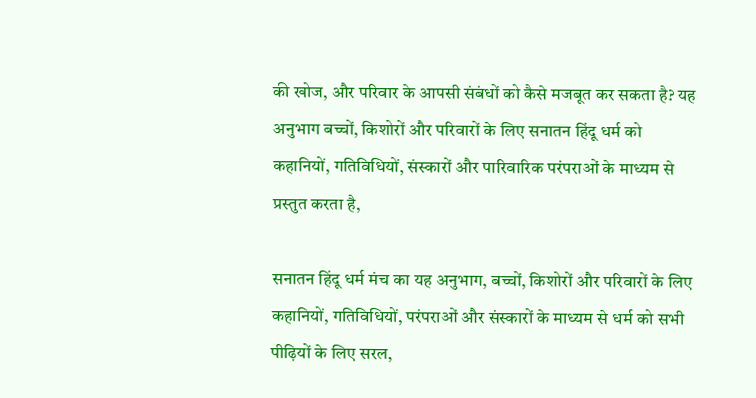की खोज, और परिवार के आपसी संबंधों को कैसे मजबूत कर सकता है? यह अनुभाग बच्चों, किशोरों और परिवारों के लिए सनातन हिंदू धर्म को कहानियों, गतिविधियों, संस्कारों और पारिवारिक परंपराओं के माध्यम से प्रस्तुत करता है,

सनातन हिंदू धर्म मंच का यह अनुभाग, बच्चों, किशोरों और परिवारों के लिए  कहानियों, गतिविधियों, परंपराओं और संस्कारों के माध्यम से धर्म को सभी पीढ़ियों के लिए सरल,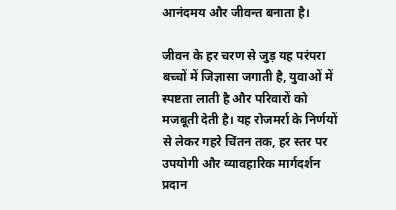आनंदमय और जीवन्त बनाता है।

जीवन के हर चरण से जुड़ यह परंपरा बच्चों में जिज्ञासा जगाती है, युवाओं में स्पष्टता लाती है और परिवारों को मजबूती देती है। यह रोजमर्रा के निर्णयों से लेकर गहरे चिंतन तक, हर स्तर पर उपयोगी और व्यावहारिक मार्गदर्शन प्रदान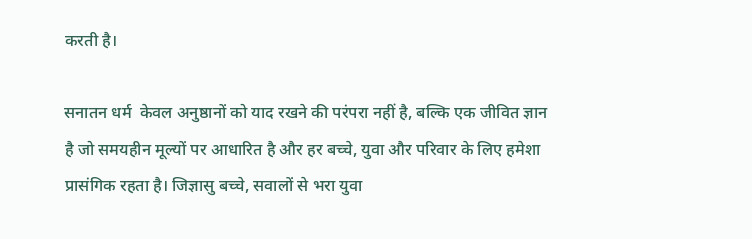करती है।

सनातन धर्म  केवल अनुष्ठानों को याद रखने की परंपरा नहीं है, बल्कि एक जीवित ज्ञान है जो समयहीन मूल्यों पर आधारित है और हर बच्चे, युवा और परिवार के लिए हमेशा प्रासंगिक रहता है। जिज्ञासु बच्चे, सवालों से भरा युवा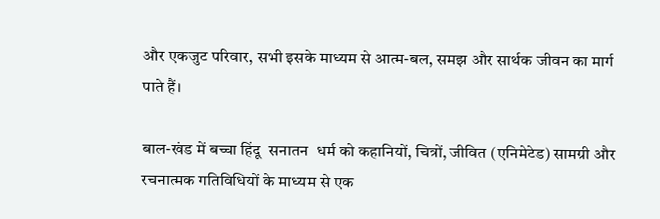और एकजुट परिवार, सभी इसके माध्यम से आत्म-बल, समझ और सार्थक जीवन का मार्ग पाते हैं।

बाल-खंड में बच्चा हिंदू  सनातन  धर्म को कहानियों, चित्रों, जीवित (एनिमेटेड) सामग्री और रचनात्मक गतिविधियों के माध्यम से एक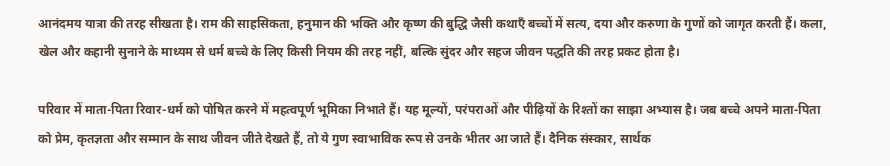आनंदमय यात्रा की तरह सीखता है। राम की साहसिकता, हनुमान की भक्ति और कृष्ण की बुद्धि जैसी कथाएँ बच्चों में सत्य, दया और करुणा के गुणों को जागृत करती हैं। कला, खेल और कहानी सुनाने के माध्यम से धर्म बच्चे के लिए किसी नियम की तरह नहीं, बल्कि सुंदर और सहज जीवन पद्धति की तरह प्रकट होता है।

परिवार में माता-पिता रिवार-धर्म को पोषित करने में महत्वपूर्ण भूमिका निभाते हैं। यह मूल्यों, परंपराओं और पीढ़ियों के रिश्तों का साझा अभ्यास है। जब बच्चे अपने माता-पिता को प्रेम, कृतज्ञता और सम्मान के साथ जीवन जीते देखते हैं, तो ये गुण स्वाभाविक रूप से उनके भीतर आ जाते हैं। दैनिक संस्कार, सार्थक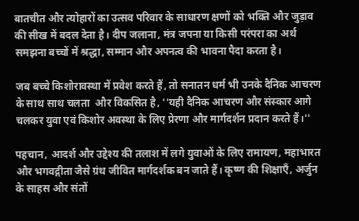बातचीत और त्योहारों का उत्सव परिवार के साधारण क्षणों को भक्ति और जुड़ाव की सीख में बदल देता है। दीप जलाना, मंत्र जपना या किसी परंपरा का अर्थ समझना बच्चों में श्रद्धा, सम्मान और अपनत्व की भावना पैदा करता है।

जब बच्चे किशोरावस्था में प्रवेश करते हैं, तो सनातन धर्म भी उनके दैनिक आचरण के साथ साथ चलता  और विकसित है, ''यही दैनिक आचरण और संस्कार आगे चलकर युवा एवं किशोर अवस्था के लिए प्रेरणा और मार्गदर्शन प्रदान करते हैं।''

पहचान, आदर्श और उद्देश्य की तलाश में लगे युवाओं के लिए रामायण, महाभारत और भगवद्गीता जैसे ग्रंथ जीवित मार्गदर्शक बन जाते हैं। कृष्ण की शिक्षाएँ, अर्जुन के साहस और संतों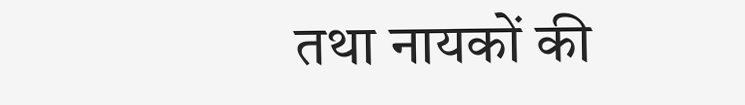तथा नायकों की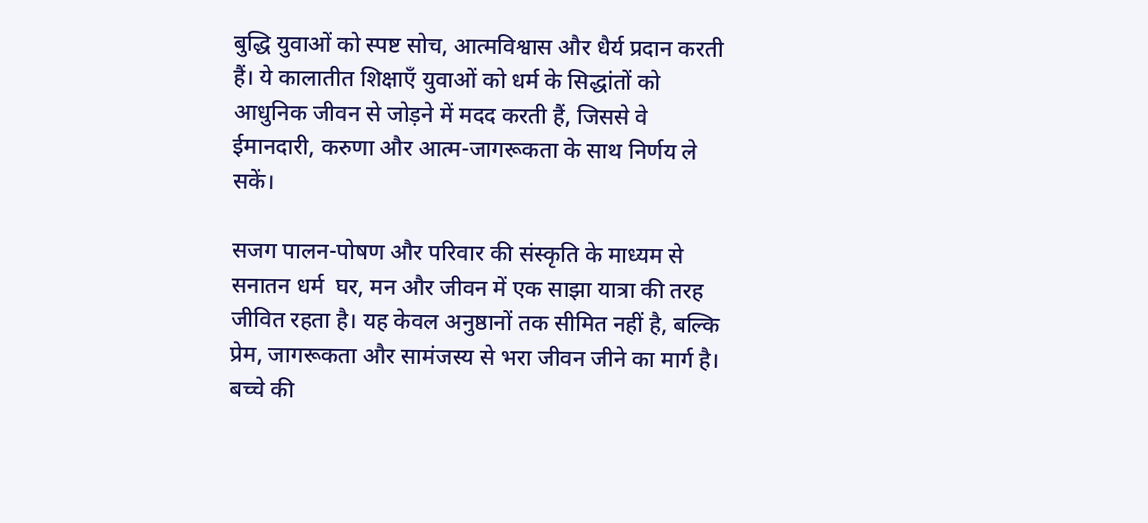बुद्धि युवाओं को स्पष्ट सोच, आत्मविश्वास और धैर्य प्रदान करती हैं। ये कालातीत शिक्षाएँ युवाओं को धर्म के सिद्धांतों को आधुनिक जीवन से जोड़ने में मदद करती हैं, जिससे वे ईमानदारी, करुणा और आत्म-जागरूकता के साथ निर्णय ले सकें।

सजग पालन-पोषण और परिवार की संस्कृति के माध्यम से सनातन धर्म  घर, मन और जीवन में एक साझा यात्रा की तरह जीवित रहता है। यह केवल अनुष्ठानों तक सीमित नहीं है, बल्कि प्रेम, जागरूकता और सामंजस्य से भरा जीवन जीने का मार्ग है। बच्चे की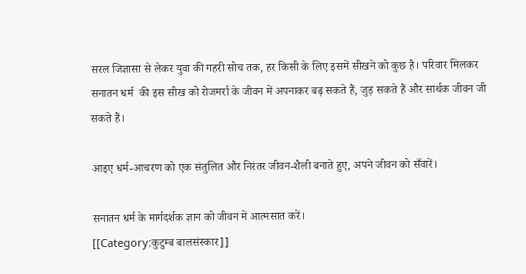सरल जिज्ञासा से लेकर युवा की गहरी सोच तक, हर किसी के लिए इसमें सीखने को कुछ है। परिवार मिलकर सनातन धर्म  की इस सीख को रोजमर्रा के जीवन में अपनाकर बढ़ सकते हैं, जुड़ सकते हैं और सार्थक जीवन जी सकते हैं।

आइए धर्म-आचरण को एक संतुलित और निरंतर जीवन-शैली बनाते हुए, अपने जीवन को सँवारें।

सनातन धर्म के मार्गदर्शक ज्ञान को जीवन में आत्मसात करें।
[[Category:कुटुम्ब बालसंस्कार]]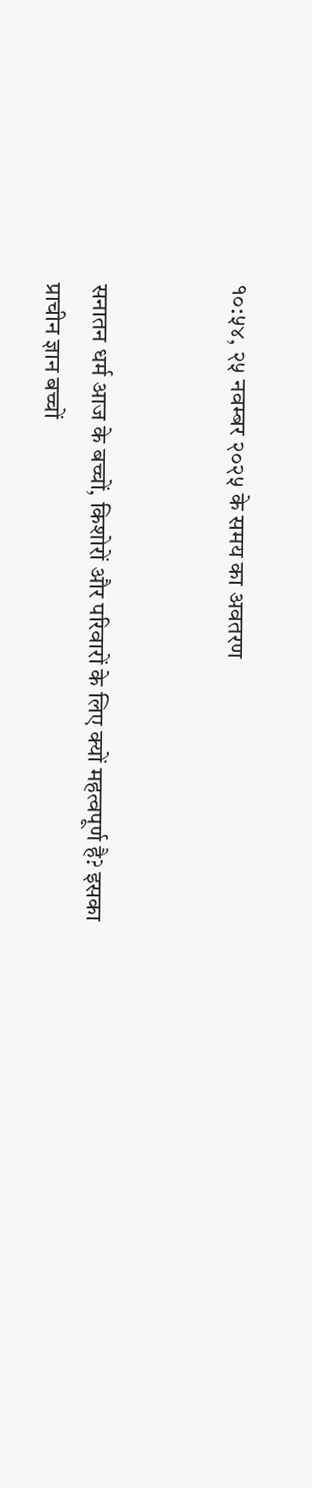१०:५४, २५ नवम्बर २०२५ के समय का अवतरण


सनातन धर्म आज के बच्चों, किशोरों और परिवारों के लिए क्यों महत्वपूर्ण है? इसका प्राचीन ज्ञान बच्चों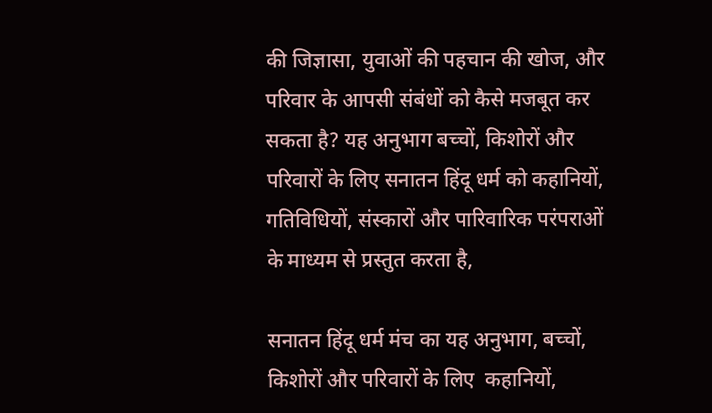की जिज्ञासा, युवाओं की पहचान की खोज, और परिवार के आपसी संबंधों को कैसे मजबूत कर सकता है? यह अनुभाग बच्चों, किशोरों और परिवारों के लिए सनातन हिंदू धर्म को कहानियों, गतिविधियों, संस्कारों और पारिवारिक परंपराओं के माध्यम से प्रस्तुत करता है,

सनातन हिंदू धर्म मंच का यह अनुभाग, बच्चों, किशोरों और परिवारों के लिए  कहानियों,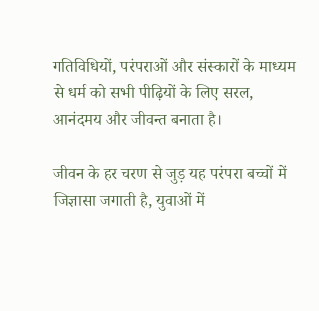गतिविधियों, परंपराओं और संस्कारों के माध्यम से धर्म को सभी पीढ़ियों के लिए सरल, आनंदमय और जीवन्त बनाता है।

जीवन के हर चरण से जुड़ यह परंपरा बच्चों में जिज्ञासा जगाती है, युवाओं में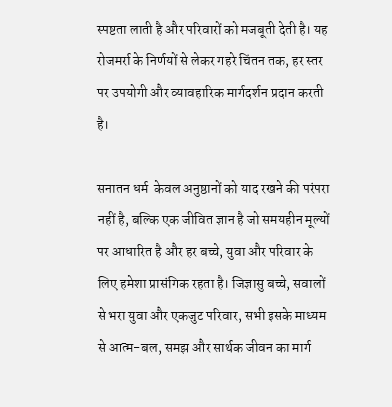स्पष्टता लाती है और परिवारों को मजबूती देती है। यह रोजमर्रा के निर्णयों से लेकर गहरे चिंतन तक, हर स्तर पर उपयोगी और व्यावहारिक मार्गदर्शन प्रदान करती है।

सनातन धर्म  केवल अनुष्ठानों को याद रखने की परंपरा नहीं है, बल्कि एक जीवित ज्ञान है जो समयहीन मूल्यों पर आधारित है और हर बच्चे, युवा और परिवार के लिए हमेशा प्रासंगिक रहता है। जिज्ञासु बच्चे, सवालों से भरा युवा और एकजुट परिवार, सभी इसके माध्यम से आत्म-बल, समझ और सार्थक जीवन का मार्ग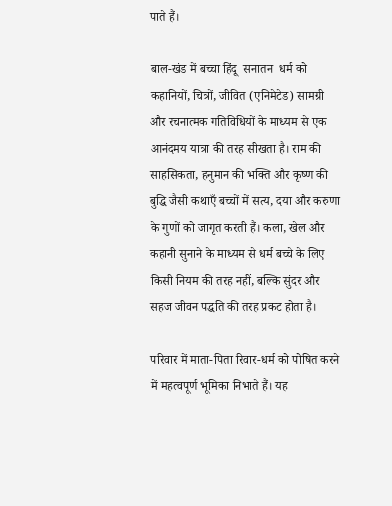पाते हैं।

बाल-खंड में बच्चा हिंदू  सनातन  धर्म को कहानियों, चित्रों, जीवित (एनिमेटेड) सामग्री और रचनात्मक गतिविधियों के माध्यम से एक आनंदमय यात्रा की तरह सीखता है। राम की साहसिकता, हनुमान की भक्ति और कृष्ण की बुद्धि जैसी कथाएँ बच्चों में सत्य, दया और करुणा के गुणों को जागृत करती हैं। कला, खेल और कहानी सुनाने के माध्यम से धर्म बच्चे के लिए किसी नियम की तरह नहीं, बल्कि सुंदर और सहज जीवन पद्धति की तरह प्रकट होता है।

परिवार में माता-पिता रिवार-धर्म को पोषित करने में महत्वपूर्ण भूमिका निभाते हैं। यह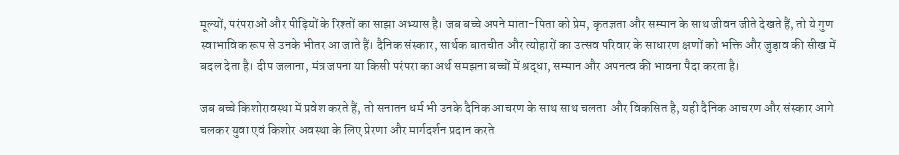मूल्यों, परंपराओं और पीढ़ियों के रिश्तों का साझा अभ्यास है। जब बच्चे अपने माता-पिता को प्रेम, कृतज्ञता और सम्मान के साथ जीवन जीते देखते हैं, तो ये गुण स्वाभाविक रूप से उनके भीतर आ जाते हैं। दैनिक संस्कार, सार्थक बातचीत और त्योहारों का उत्सव परिवार के साधारण क्षणों को भक्ति और जुड़ाव की सीख में बदल देता है। दीप जलाना, मंत्र जपना या किसी परंपरा का अर्थ समझना बच्चों में श्रद्धा, सम्मान और अपनत्व की भावना पैदा करता है।

जब बच्चे किशोरावस्था में प्रवेश करते हैं, तो सनातन धर्म भी उनके दैनिक आचरण के साथ साथ चलता  और विकसित है, यही दैनिक आचरण और संस्कार आगे चलकर युवा एवं किशोर अवस्था के लिए प्रेरणा और मार्गदर्शन प्रदान करते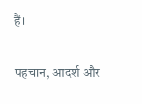हैं।

पहचान, आदर्श और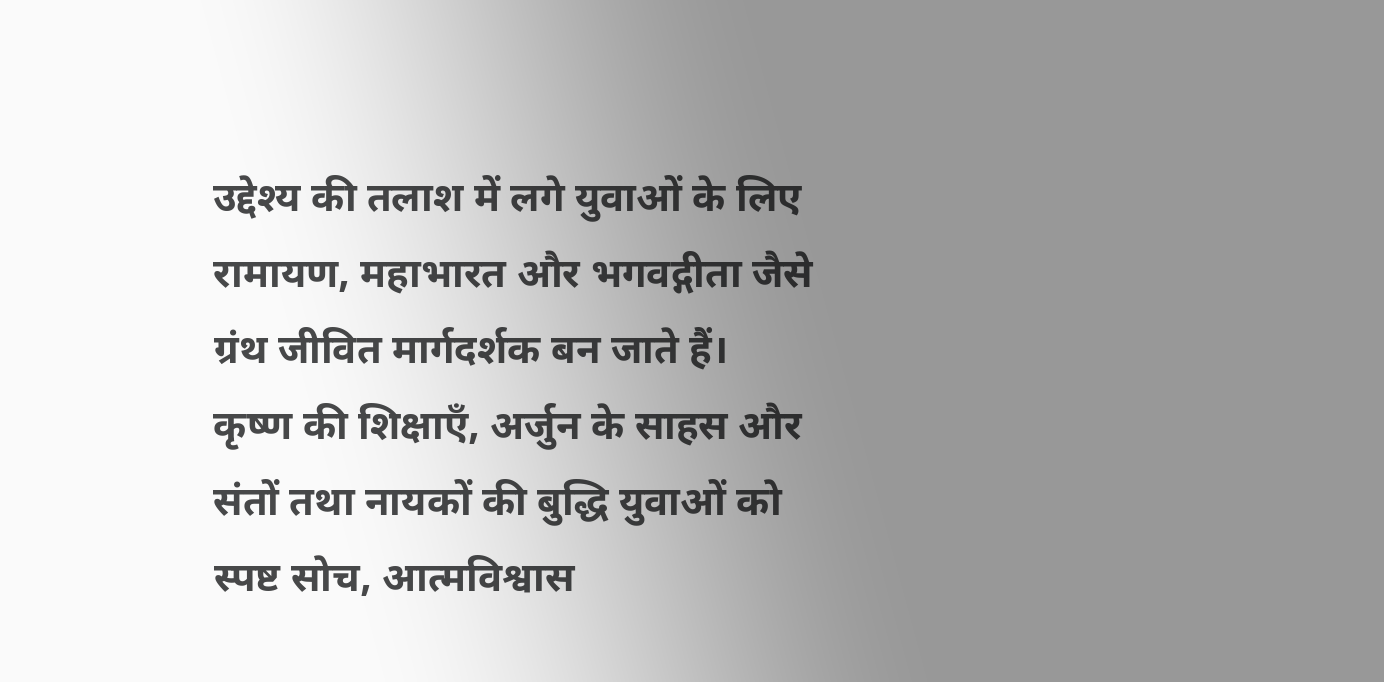उद्देश्य की तलाश में लगे युवाओं के लिए रामायण, महाभारत और भगवद्गीता जैसे ग्रंथ जीवित मार्गदर्शक बन जाते हैं। कृष्ण की शिक्षाएँ, अर्जुन के साहस और संतों तथा नायकों की बुद्धि युवाओं को स्पष्ट सोच, आत्मविश्वास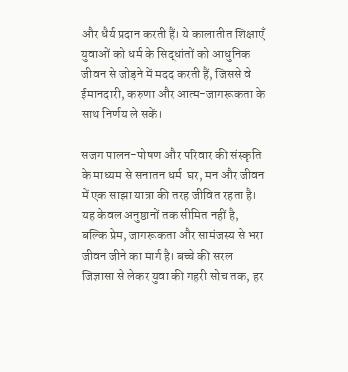और धैर्य प्रदान करती हैं। ये कालातीत शिक्षाएँ युवाओं को धर्म के सिद्धांतों को आधुनिक जीवन से जोड़ने में मदद करती हैं, जिससे वे ईमानदारी, करुणा और आत्म-जागरूकता के साथ निर्णय ले सकें।

सजग पालन-पोषण और परिवार की संस्कृति के माध्यम से सनातन धर्म  घर, मन और जीवन में एक साझा यात्रा की तरह जीवित रहता है। यह केवल अनुष्ठानों तक सीमित नहीं है, बल्कि प्रेम, जागरूकता और सामंजस्य से भरा जीवन जीने का मार्ग है। बच्चे की सरल जिज्ञासा से लेकर युवा की गहरी सोच तक, हर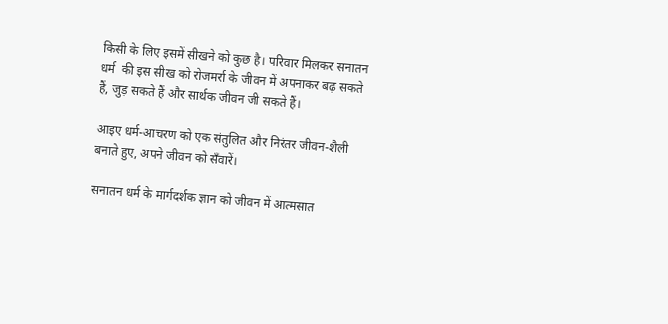किसी के लिए इसमें सीखने को कुछ है। परिवार मिलकर सनातन धर्म  की इस सीख को रोजमर्रा के जीवन में अपनाकर बढ़ सकते हैं, जुड़ सकते हैं और सार्थक जीवन जी सकते हैं।

आइए धर्म-आचरण को एक संतुलित और निरंतर जीवन-शैली बनाते हुए, अपने जीवन को सँवारें।

सनातन धर्म के मार्गदर्शक ज्ञान को जीवन में आत्मसात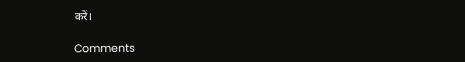करें।

Comments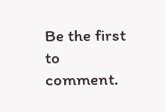Be the first to comment.